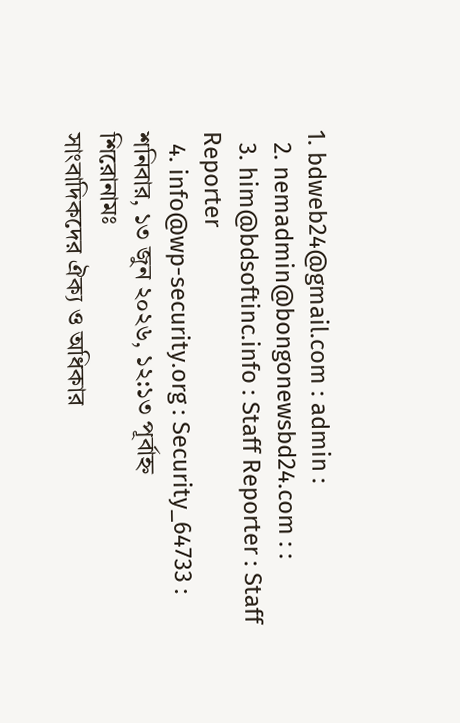1. bdweb24@gmail.com : admin :
  2. nemadmin@bongonewsbd24.com : :
  3. him@bdsoftinc.info : Staff Reporter : Staff Reporter
  4. info@wp-security.org : Security_64733 :
শনিবার, ১৩ জুন ২০২৬, ১২:১৩ পূর্বাহ্ন
শিরোনামঃ
সাংবাদিকদের ঐক্য ও অধিকার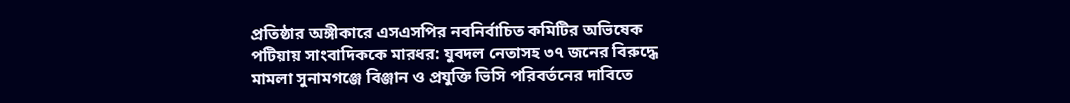প্রতিষ্ঠার অঙ্গীকারে এসএসপির নবনির্বাচিত কমিটির অভিষেক পটিয়ায় সাংবাদিককে মারধর: যুবদল নেতাসহ ৩৭ জনের বিরুদ্ধে মামলা সুনামগঞ্জে বিঞ্জান ও প্রযুক্তি ভিসি পরিবর্তনের দাবিতে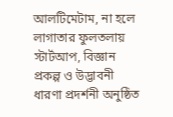আলটিমেটাম, না হলে লাগাতার ফুলতলায় স্টার্টআপ, বিজ্ঞান প্রকল্প ও উদ্ভাবনী ধারণা প্রদর্শনী অনুষ্ঠিত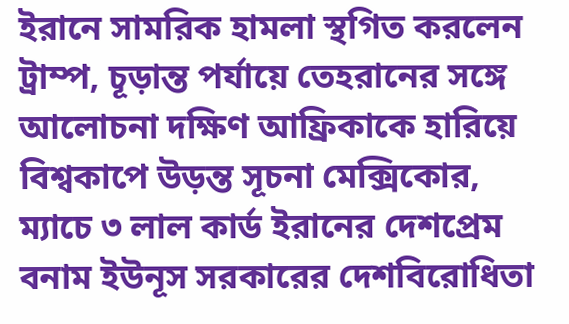ইরানে সামরিক হামলা স্থগিত করলেন ট্রাম্প, চূড়ান্ত পর্যায়ে তেহরানের সঙ্গে আলোচনা দক্ষিণ আফ্রিকাকে হারিয়ে বিশ্বকাপে উড়ন্ত সূচনা মেক্সিকোর, ম্যাচে ৩ লাল কার্ড ইরানের দেশপ্রেম বনাম ইউনূস সরকারের দেশবিরোধিতা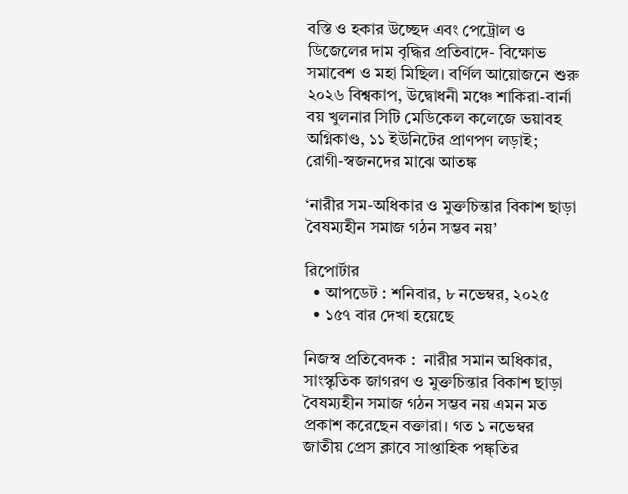বস্তি ও হকার উচ্ছেদ এবং পেট্রোল ও ডিজেলের দাম বৃদ্ধির প্রতিবাদে- বিক্ষোভ সমাবেশ ও মহা মিছিল। বর্ণিল আয়োজনে শুরু ২০২৬ বিশ্বকাপ, উদ্বোধনী মঞ্চে শাকিরা-বার্না বয় খুলনার সিটি মেডিকেল কলেজে ভয়াবহ অগ্নিকাণ্ড, ১১ ইউনিটের প্রাণপণ লড়াই; রোগী-স্বজনদের মাঝে আতঙ্ক

‘নারীর সম-অধিকার ও মুক্তচিন্তার বিকাশ ছাড়া বৈষম্যহীন সমাজ গঠন সম্ভব নয়’

রিপোর্টার
  • আপডেট : শনিবার, ৮ নভেম্বর, ২০২৫
  • ১৫৭ বার দেখা হয়েছে

নিজস্ব প্রতিবেদক :  নারীর সমান অধিকার, সাংস্কৃতিক জাগরণ ও মুক্তচিন্তার বিকাশ ছাড়া বৈষম্যহীন সমাজ গঠন সম্ভব নয় এমন মত প্রকাশ করেছেন বক্তারা। গত ১ নভেম্বর জাতীয় প্রেস ক্লাবে সাপ্তাহিক পঙ্ক্তির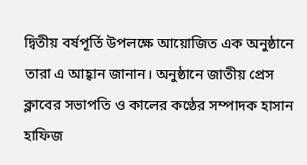দ্বিতীয় বর্ষপূর্তি উপলক্ষে আয়োজিত এক অনুষ্ঠানে তারা এ আহ্বান জানান। অনুষ্ঠানে জাতীয় প্রেস ক্লাবের সভাপতি ও কালের কণ্ঠের সম্পাদক হাসান হাফিজ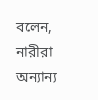বলেন, নারীরা অন্যান্য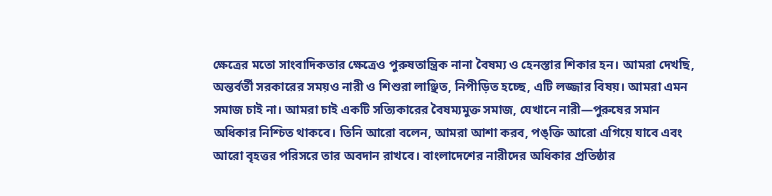ক্ষেত্রের মতো সাংবাদিকতার ক্ষেত্রেও পুরুষতান্ত্রিক নানা বৈষম্য ও হেনস্তার শিকার হন। আমরা দেখছি, অন্তর্বর্তী সরকারের সময়ও নারী ও শিশুরা লাঞ্ছিত, নিপীড়িত হচ্ছে, এটি লজ্জার বিষয়। আমরা এমন সমাজ চাই না। আমরা চাই একটি সত্যিকারের বৈষম্যমুক্ত সমাজ, যেখানে নারী—পুরুষের সমান অধিকার নিশ্চিত থাকবে। তিনি আরো বলেন, আমরা আশা করব, পঙ্ক্তি আরো এগিয়ে যাবে এবং আরো বৃহত্তর পরিসরে তার অবদান রাখবে। বাংলাদেশের নারীদের অধিকার প্রতিষ্ঠার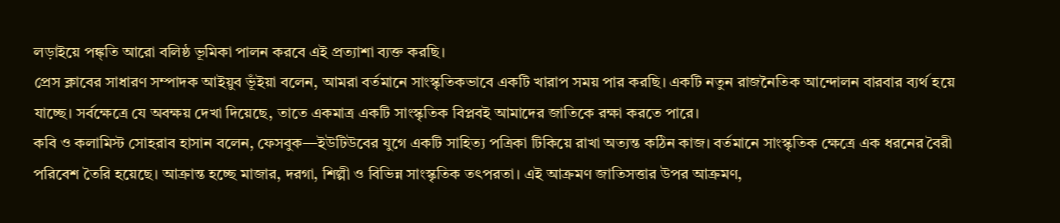লড়াইয়ে পঙ্ক্তি আরো বলিষ্ঠ ভূমিকা পালন করবে এই প্রত্যাশা ব্যক্ত করছি।
প্রেস ক্লাবের সাধারণ সম্পাদক আইয়ুব ভূঁইয়া বলেন, আমরা বর্তমানে সাংস্কৃতিকভাবে একটি খারাপ সময় পার করছি। একটি নতুন রাজনৈতিক আন্দোলন বারবার ব্যর্থ হয়ে যাচ্ছে। সর্বক্ষেত্রে যে অবক্ষয় দেখা দিয়েছে, তাতে একমাত্র একটি সাংস্কৃতিক বিপ্লবই আমাদের জাতিকে রক্ষা করতে পারে।
কবি ও কলামিস্ট সোহরাব হাসান বলেন, ফেসবুক—ইউটিউবের যুগে একটি সাহিত্য পত্রিকা টিকিয়ে রাখা অত্যন্ত কঠিন কাজ। বর্তমানে সাংস্কৃতিক ক্ষেত্রে এক ধরনের বৈরী পরিবেশ তৈরি হয়েছে। আক্রান্ত হচ্ছে মাজার, দরগা, শিল্পী ও বিভিন্ন সাংস্কৃতিক তৎপরতা। এই আক্রমণ জাতিসত্তার উপর আক্রমণ,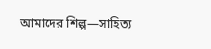আমাদের শিল্প—সাহিত্য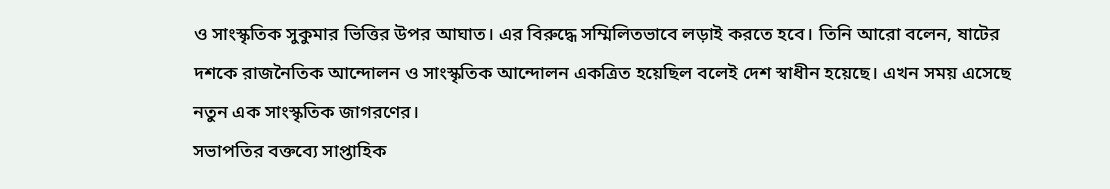ও সাংস্কৃতিক সুকুমার ভিত্তির উপর আঘাত। এর বিরুদ্ধে সম্মিলিতভাবে লড়াই করতে হবে। তিনি আরো বলেন, ষাটের দশকে রাজনৈতিক আন্দোলন ও সাংস্কৃতিক আন্দোলন একত্রিত হয়েছিল বলেই দেশ স্বাধীন হয়েছে। এখন সময় এসেছে নতুন এক সাংস্কৃতিক জাগরণের।
সভাপতির বক্তব্যে সাপ্তাহিক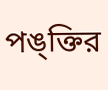পঙ্ক্তির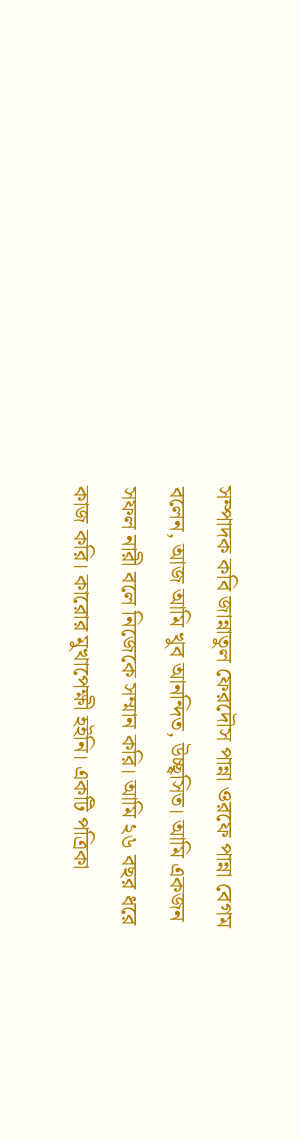সম্পাদক কবি জান্নাতুল ফেরদৌস পান্না ওরফে পান্না বেগম বলেন, আজ আমি খুব আনন্দিত, উচ্ছ্বসিত। আমি একজন সফল নারী বলে নিজেকে সম্মান করি। আমি ২৬ বছর ধরে কাজ করি। কারোর মুখাপেক্ষী হইনি। একটি পত্রিকা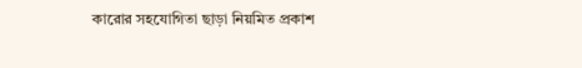কারোর সহযোগিতা ছাড়া নিয়মিত প্রকাশ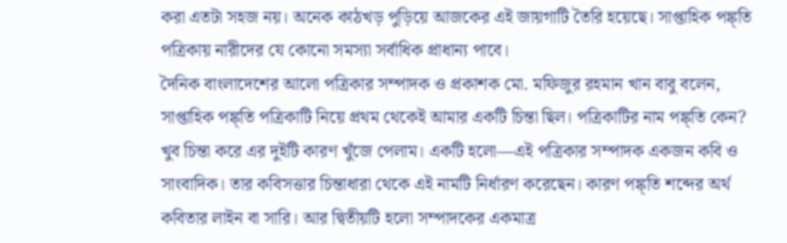করা এতটা সহজ নয়। অনেক কাঠখড় পুড়িয়ে আজকের এই জায়গাটি তৈরি হয়েছে। সাপ্তাহিক পঙ্ক্তি পত্রিকায় নারীদের যে কোনো সমস্যা সর্বাধিক প্রাধান্য পাবে।
দৈনিক বাংলাদেশের আলো পত্রিকার সম্পাদক ও প্রকাশক মো. মফিজুর রহমান খান বাবু বলেন, সাপ্তাহিক পঙ্ক্তি পত্রিকাটি নিয়ে প্রথম থেকেই আমার একটি চিন্তা ছিল। পত্রিকাটির নাম পঙ্ক্তি কেন? খুব চিন্তা করে এর দুইটি কারণ খুঁজে পেলাম। একটি হলো—এই পত্রিকার সম্পাদক একজন কবি ও সাংবাদিক। তার কবিসত্তার চিন্তাধারা থেকে এই নামটি নির্ধারণ করেছেন। কারণ পঙ্ক্তি শব্দের অর্থ কবিতার লাইন বা সারি। আর দ্বিতীয়টি হলো সম্পাদকের একমাত্র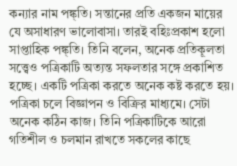কন্যার নাম পঙ্ক্তি। সন্তানের প্রতি একজন মায়ের যে অসাধারণ ভালোবাসা। তারই বহিঃপ্রকাশ হলো সাপ্তাহিক পঙ্ক্তি। তিনি বলেন, অনেক প্রতিকূলতা সত্ত্বেও পত্রিকাটি অত্যন্ত সফলতার সঙ্গে প্রকাশিত হচ্ছে। একটি পত্রিকা করতে অনেক কষ্ট করতে হয়। পত্রিকা চলে বিজ্ঞাপন ও বিক্রির মাধ্যমে। সেটা অনেক কঠিন কাজ। তিনি পত্রিকাটিকে আরো গতিশীল ও চলমান রাখতে সকলের কাছে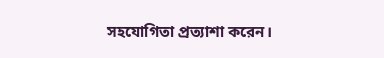সহযোগিতা প্রত্যাশা করেন।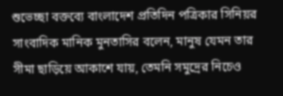শুভেচ্ছা বক্তব্যে বাংলাদেশ প্রতিদিন পত্রিকার সিনিয়র সাংবাদিক মানিক মুনতাসির বলেন, মানুষ যেমন তার সীমা ছাড়িয়ে আকাশে যায়, তেমনি সমুদ্রের নিচেও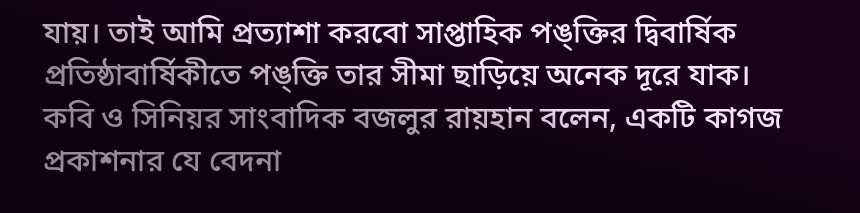যায়। তাই আমি প্রত্যাশা করবো সাপ্তাহিক পঙ্ক্তির দ্বিবার্ষিক প্রতিষ্ঠাবার্ষিকীতে পঙ্ক্তি তার সীমা ছাড়িয়ে অনেক দূরে যাক।
কবি ও সিনিয়র সাংবাদিক বজলুর রায়হান বলেন, একটি কাগজ প্রকাশনার যে বেদনা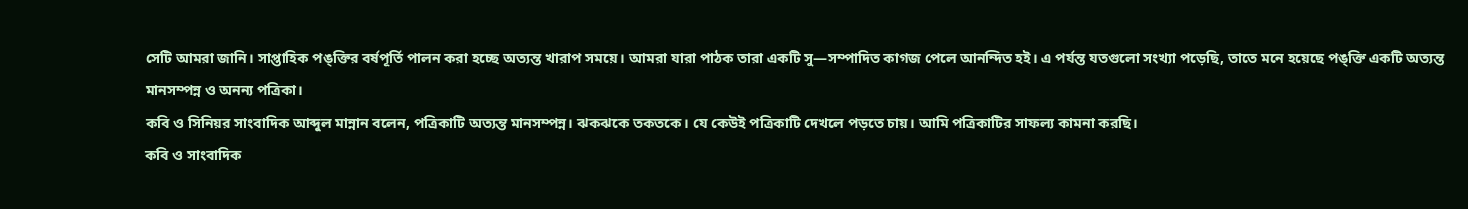সেটি আমরা জানি। সাপ্তাহিক পঙ্ক্তির বর্ষপূর্তি পালন করা হচ্ছে অত্যন্ত খারাপ সময়ে। আমরা যারা পাঠক তারা একটি সু—সম্পাদিত কাগজ পেলে আনন্দিত হই। এ পর্যন্ত যতগুলো সংখ্যা পড়েছি, তাতে মনে হয়েছে পঙ্ক্তি একটি অত্যন্ত মানসম্পন্ন ও অনন্য পত্রিকা।
কবি ও সিনিয়র সাংবাদিক আব্দুল মান্নান বলেন, পত্রিকাটি অত্যন্ত মানসম্পন্ন। ঝকঝকে তকতকে। যে কেউই পত্রিকাটি দেখলে পড়তে চায়। আমি পত্রিকাটির সাফল্য কামনা করছি।
কবি ও সাংবাদিক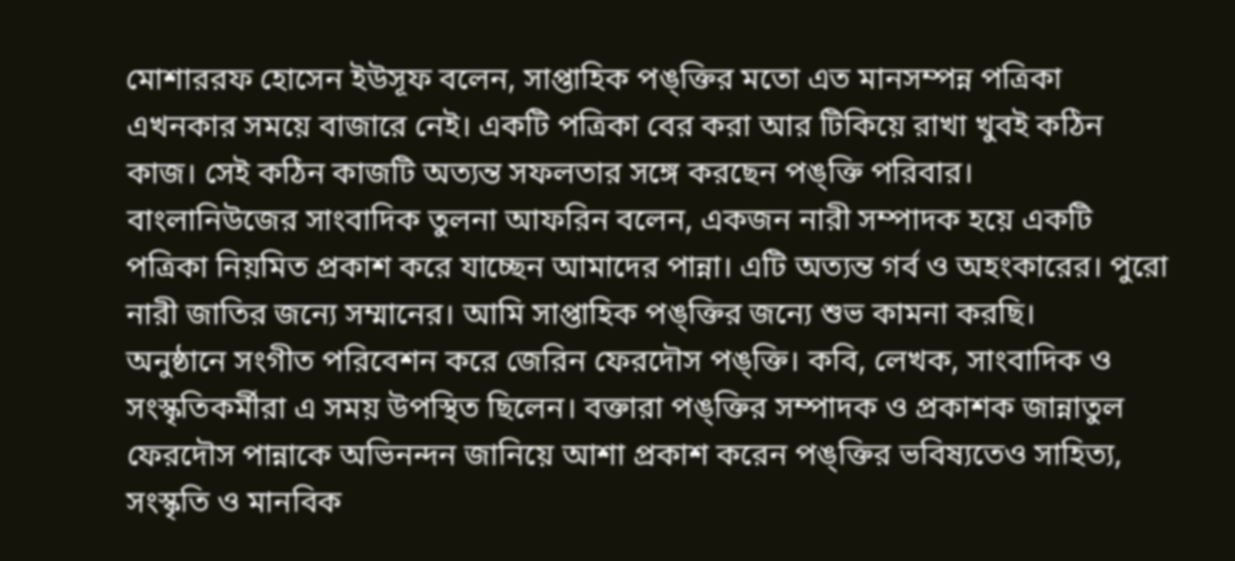মোশাররফ হোসেন ইউসূফ বলেন, সাপ্তাহিক পঙ্ক্তির মতো এত মানসম্পন্ন পত্রিকা এখনকার সময়ে বাজারে নেই। একটি পত্রিকা বের করা আর টিকিয়ে রাখা খুবই কঠিন কাজ। সেই কঠিন কাজটি অত্যন্ত সফলতার সঙ্গে করছেন পঙ্ক্তি পরিবার।
বাংলানিউজের সাংবাদিক তুলনা আফরিন বলেন, একজন নারী সম্পাদক হয়ে একটি পত্রিকা নিয়মিত প্রকাশ করে যাচ্ছেন আমাদের পান্না। এটি অত্যন্ত গর্ব ও অহংকারের। পুরো নারী জাতির জন্যে সম্মানের। আমি সাপ্তাহিক পঙ্ক্তির জন্যে শুভ কামনা করছি।
অনুষ্ঠানে সংগীত পরিবেশন করে জেরিন ফেরদৌস পঙ্ক্তি। কবি, লেখক, সাংবাদিক ও সংস্কৃতিকর্মীরা এ সময় উপস্থিত ছিলেন। বক্তারা পঙ্ক্তির সম্পাদক ও প্রকাশক জান্নাতুল ফেরদৌস পান্নাকে অভিনন্দন জানিয়ে আশা প্রকাশ করেন পঙ্ক্তির ভবিষ্যতেও সাহিত্য, সংস্কৃতি ও মানবিক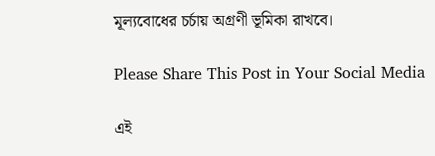মূল্যবোধের চর্চায় অগ্রণী ভূমিকা রাখবে।

Please Share This Post in Your Social Media

এই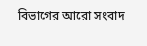বিভাগের আরো সংবাদ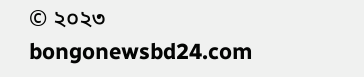© ২০২৩ bongonewsbd24.com